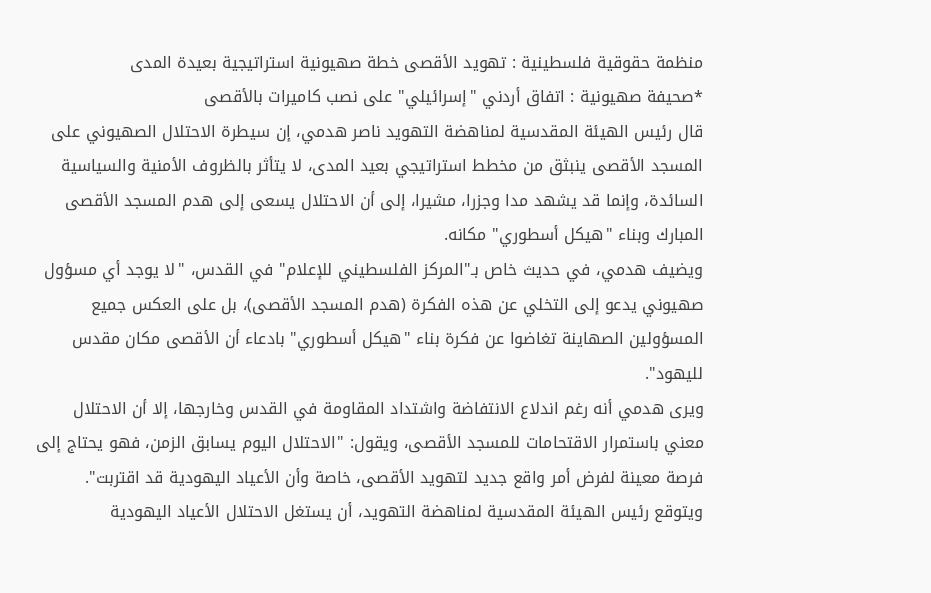منظمة حقوقية فلسطينية : تهويد الأقصى خطة صهيونية استراتيجية بعيدة المدى
*صحيفة صهيونية : اتفاق أردني "إسرائيلي" على نصب كاميرات بالأقصى
قال رئيس الهيئة المقدسية لمناهضة التهويد ناصر هدمي، إن سيطرة الاحتلال الصهيوني على المسجد الأقصى ينبثق من مخطط استراتيجي بعيد المدى، لا يتأثر بالظروف الأمنية والسياسية السائدة، وإنما قد يشهد مدا وجزرا، مشيرا، إلى أن الاحتلال يسعى إلى هدم المسجد الأقصى المبارك وبناء "هيكل أسطوري" مكانه.
ويضيف هدمي، في حديث خاص بـ"المركز الفلسطيني للإعلام" في القدس، "لا يوجد أي مسؤول صهيوني يدعو إلى التخلي عن هذه الفكرة (هدم المسجد الأقصى)، بل على العكس جميع المسؤولين الصهاينة تغاضوا عن فكرة بناء "هيكل أسطوري" بادعاء أن الأقصى مكان مقدس لليهود".
ويرى هدمي أنه رغم اندلاع الانتفاضة واشتداد المقاومة في القدس وخارجها، إلا أن الاحتلال معني باستمرار الاقتحامات للمسجد الأقصى، ويقول: "الاحتلال اليوم يسابق الزمن، فهو يحتاج إلى فرصة معينة لفرض أمر واقع جديد لتهويد الأقصى، خاصة وأن الأعياد اليهودية قد اقتربت".
ويتوقع رئيس الهيئة المقدسية لمناهضة التهويد، أن يستغل الاحتلال الأعياد اليهودية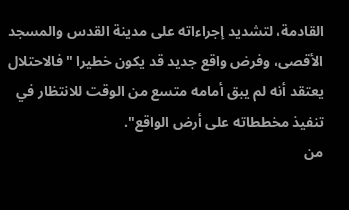القادمة، لتشديد إجراءاته على مدينة القدس والمسجد الأقصى، وفرض واقع جديد قد يكون خطيرا "فالاحتلال يعتقد أنه لم يبق أمامه متسع من الوقت للانتظار في تنفيذ مخططاته على أرض الواقع".
من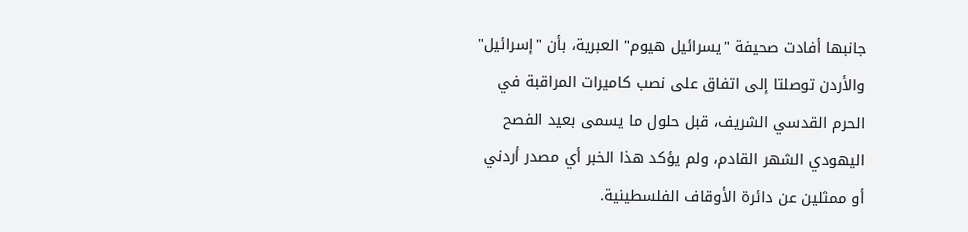جانبها أفادت صحيفة "يسرائيل هيوم" العبرية، بأن "إسرائيل" والأردن توصلتا إلى اتفاق على نصب كاميرات المراقبة في الحرم القدسي الشريف، قبل حلول ما يسمى بعيد الفصح اليهودي الشهر القادم، ولم يؤكد هذا الخبر أي مصدر أردني أو ممثلين عن دائرة الأوقاف الفلسطينية.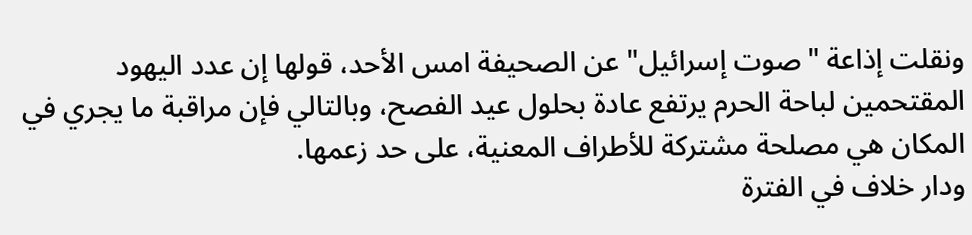ونقلت إذاعة "صوت إسرائيل" عن الصحيفة امس الأحد، قولها إن عدد اليهود المقتحمين لباحة الحرم يرتفع عادة بحلول عيد الفصح، وبالتالي فإن مراقبة ما يجري في المكان هي مصلحة مشتركة للأطراف المعنية، على حد زعمها.
ودار خلاف في الفترة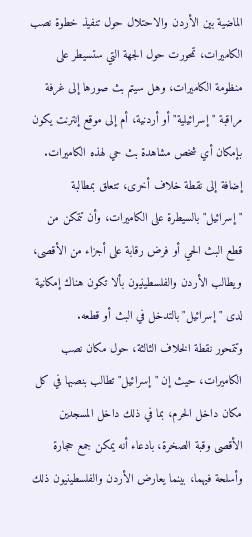الماضية بين الأردن والاحتلال حول تنفيذ خطوة نصب الكاميرات، تمحورت حول الجهة التي ستسيطر على منظومة الكاميرات، وهل سيتم بث صورها إلى غرفة مراقبة "إسرائيلية" أو أردنية، أم إلى موقع إنترنت يكون بإمكان أي شخص مشاهدة بث حي لهذه الكاميرات.
إضافة إلى نقطة خلاف أخرى، تتعلق بمطالبة "إسرائيل" بالسيطرة على الكاميرات، وأن تتمكن من قطع البث الحي أو فرض رقابة على أجزاء من الأقصى، ويطالب الأردن والفلسطينيون بألا تكون هناك إمكانية لدى "إسرائيل" بالتدخل في البث أو قطعه.
وتتمحور نقطة الخلاف الثالثة، حول مكان نصب الكاميرات، حيث إن "إسرائيل" تطالب بنصبها في كل مكان داخل الحرم، بما في ذلك داخل المسجدين الأقصى وقبة الصخرة، بادعاء أنه يمكن جمع حجارة وأسلحة فيهما، بينما يعارض الأردن والفلسطينيون ذلك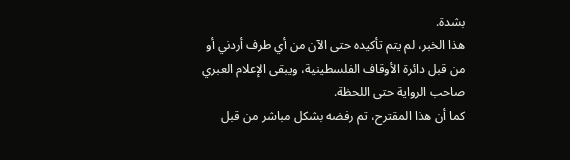بشدة.
هذا الخبر، لم يتم تأكيده حتى الآن من أي طرف أردني أو من قبل دائرة الأوقاف الفلسطينية، ويبقى الإعلام العبري صاحب الرواية حتى اللحظة.
كما أن هذا المقترح، تم رفضه بشكل مباشر من قبل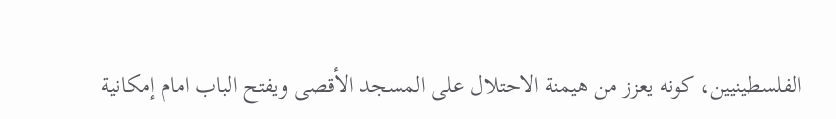الفلسطينيين، كونه يعزز من هيمنة الاحتلال على المسجد الأقصى ويفتح الباب امام إمكانية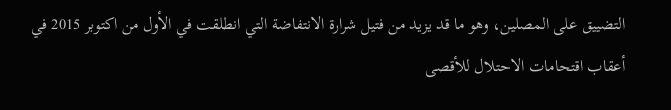التضييق على المصلين، وهو ما قد يزيد من فتيل شرارة الانتفاضة التي انطلقت في الأول من اكتوبر 2015 في أعقاب اقتحامات الاحتلال للأقصى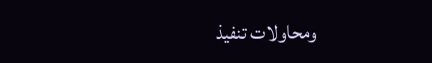ومحاولات تنفيذ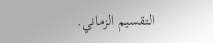التقسيم الزماني.